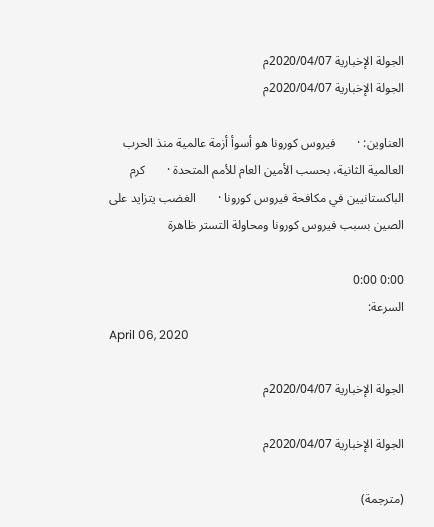الجولة الإخبارية 2020/04/07م
الجولة الإخبارية 2020/04/07م

العناوين: ·       فيروس كورونا هو أسوأ أزمة عالمية منذ الحرب العالمية الثانية، بحسب الأمين العام للأمم المتحدة ·       كرم الباكستانيين في مكافحة فيروس كورونا ·       الغضب يتزايد على الصين بسبب فيروس كورونا ومحاولة التستر ظاهرة

0:00 0:00
السرعة:
April 06, 2020

الجولة الإخبارية 2020/04/07م

الجولة الإخبارية 2020/04/07م

(مترجمة)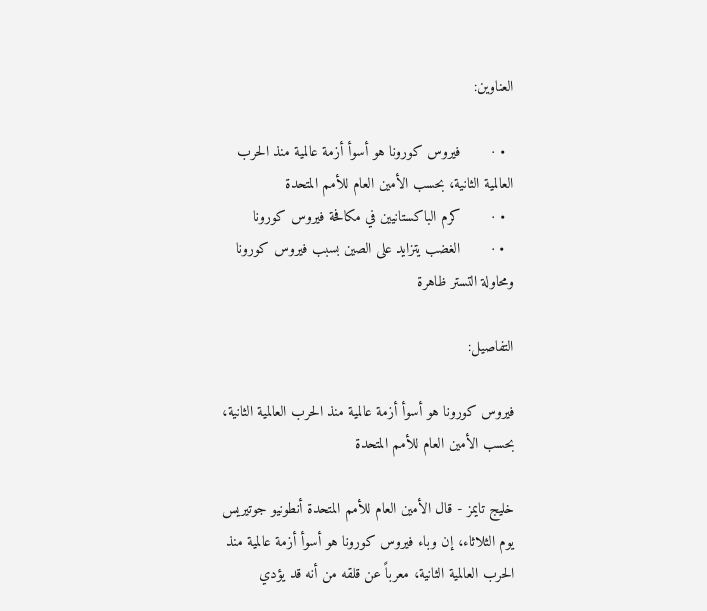العناوين:

  • ·       فيروس كورونا هو أسوأ أزمة عالمية منذ الحرب العالمية الثانية، بحسب الأمين العام للأمم المتحدة
  • ·       كرم الباكستانيين في مكافحة فيروس كورونا
  • ·       الغضب يتزايد على الصين بسبب فيروس كورونا ومحاولة التستر ظاهرة

التفاصيل:

فيروس كورونا هو أسوأ أزمة عالمية منذ الحرب العالمية الثانية، بحسب الأمين العام للأمم المتحدة

خليج تايمز - قال الأمين العام للأمم المتحدة أنطونيو جوتيريس يوم الثلاثاء، إن وباء فيروس كورونا هو أسوأ أزمة عالمية منذ الحرب العالمية الثانية، معرباً عن قلقه من أنه قد يؤدي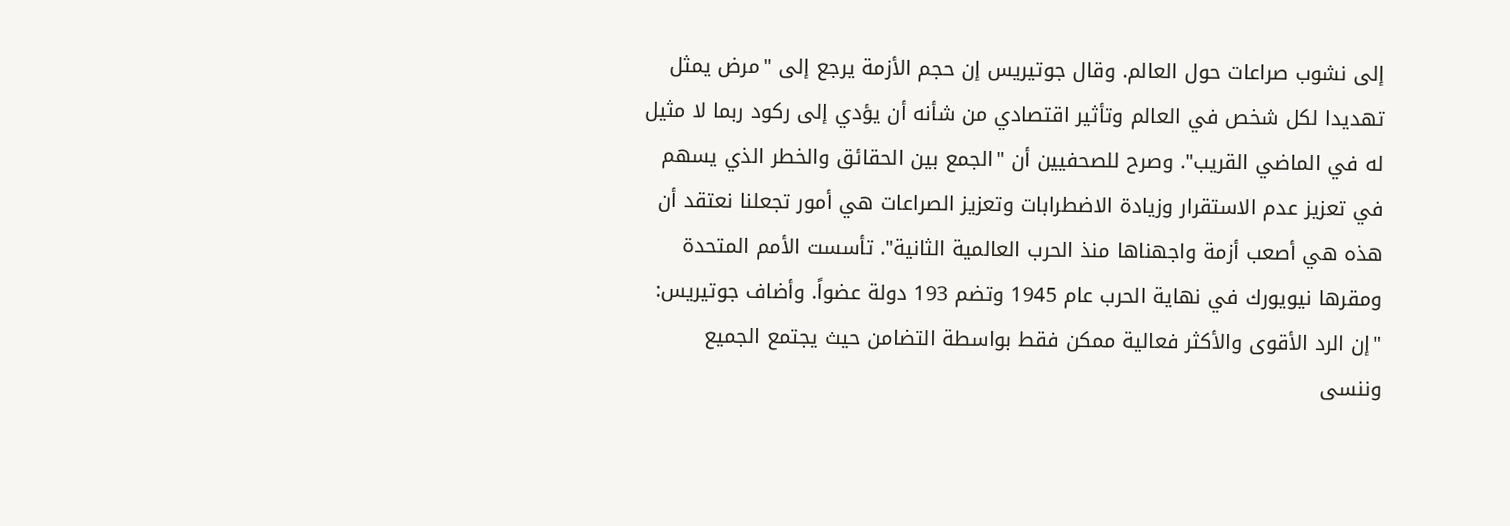إلى نشوب صراعات حول العالم. وقال جوتيريس إن حجم الأزمة يرجع إلى "مرض يمثل تهديدا لكل شخص في العالم وتأثير اقتصادي من شأنه أن يؤدي إلى ركود ربما لا مثيل له في الماضي القريب". وصرح للصحفيين أن "الجمع بين الحقائق والخطر الذي يسهم في تعزيز عدم الاستقرار وزيادة الاضطرابات وتعزيز الصراعات هي أمور تجعلنا نعتقد أن هذه هي أصعب أزمة واجهناها منذ الحرب العالمية الثانية". تأسست الأمم المتحدة ومقرها نيويورك في نهاية الحرب عام 1945 وتضم 193 دولة عضواً. وأضاف جوتيريس: "إن الرد الأقوى والأكثر فعالية ممكن فقط بواسطة التضامن حيث يجتمع الجميع وننسى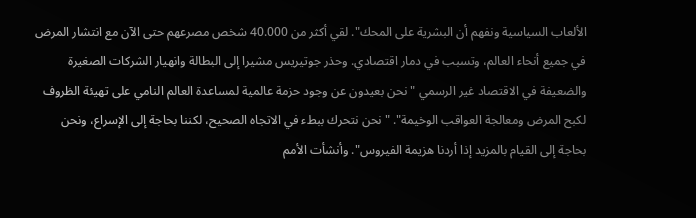الألعاب السياسية ونفهم أن البشرية على المحك". لقي أكثر من 40.000 شخص مصرعهم حتى الآن مع انتشار المرض في جميع أنحاء العالم، وتسبب في دمار اقتصادي. وحذر جوتيريس مشيرا إلى البطالة وانهيار الشركات الصغيرة والضعيفة في الاقتصاد غير الرسمي "نحن بعيدون عن وجود حزمة عالمية لمساعدة العالم النامي على تهيئة الظروف لكبح المرض ومعالجة العواقب الوخيمة". "نحن نتحرك ببطء في الاتجاه الصحيح، لكننا بحاجة إلى الإسراع، ونحن بحاجة إلى القيام بالمزيد إذا أردنا هزيمة الفيروس". وأنشأت الأمم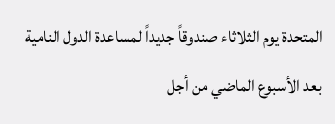المتحدة يوم الثلاثاء صندوقاً جديداً لمساعدة الدول النامية بعد الأسبوع الماضي من أجل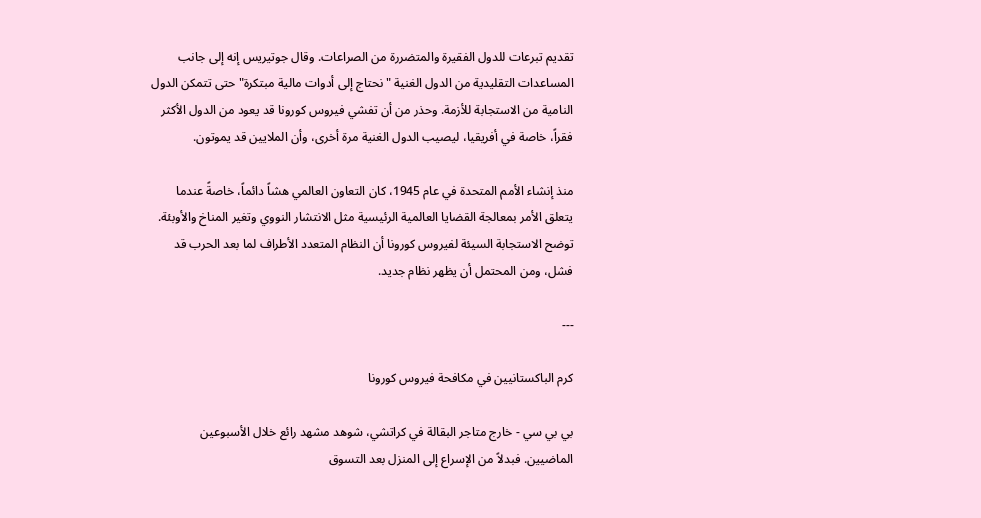تقديم تبرعات للدول الفقيرة والمتضررة من الصراعات. وقال جوتيريس إنه إلى جانب المساعدات التقليدية من الدول الغنية "نحتاج إلى أدوات مالية مبتكرة" حتى تتمكن الدول النامية من الاستجابة للأزمة. وحذر من أن تفشي فيروس كورونا قد يعود من الدول الأكثر فقراً، خاصة في أفريقيا، ليصيب الدول الغنية مرة أخرى، وأن الملايين قد يموتون.

منذ إنشاء الأمم المتحدة في عام 1945، كان التعاون العالمي هشاً دائماً، خاصةً عندما يتعلق الأمر بمعالجة القضايا العالمية الرئيسية مثل الانتشار النووي وتغير المناخ والأوبئة. توضح الاستجابة السيئة لفيروس كورونا أن النظام المتعدد الأطراف لما بعد الحرب قد فشل، ومن المحتمل أن يظهر نظام جديد.

---

كرم الباكستانيين في مكافحة فيروس كورونا

بي بي سي - خارج متاجر البقالة في كراتشي، شوهد مشهد رائع خلال الأسبوعين الماضيين. فبدلاً من الإسراع إلى المنزل بعد التسوق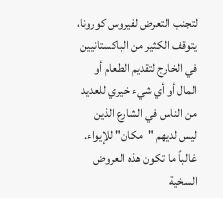لتجنب التعرض لفيروس كورونا، يتوقف الكثير من الباكستانيين في الخارج لتقديم الطعام أو المال أو أي شيء خيري للعديد من الناس في الشارع الذين ليس لديهم "مكان" للإيواء. غالباً ما تكون هذه العروض السخية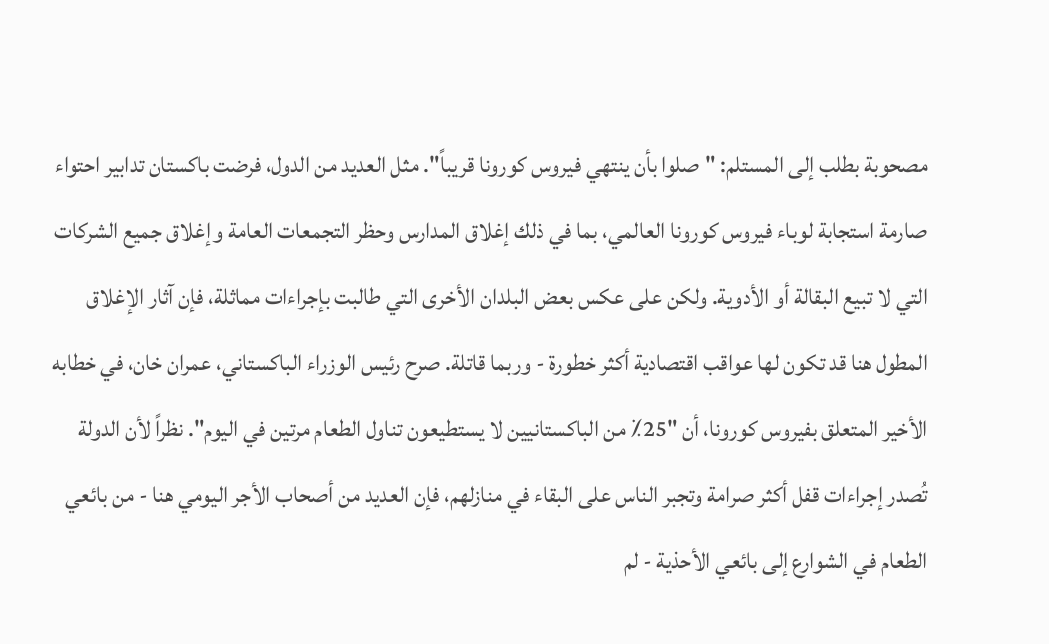مصحوبة بطلب إلى المستلم: "صلوا بأن ينتهي فيروس كورونا قريباً". مثل العديد من الدول، فرضت باكستان تدابير احتواء صارمة استجابة لوباء فيروس كورونا العالمي، بما في ذلك إغلاق المدارس وحظر التجمعات العامة وإغلاق جميع الشركات التي لا تبيع البقالة أو الأدوية. ولكن على عكس بعض البلدان الأخرى التي طالبت بإجراءات مماثلة، فإن آثار الإغلاق المطول هنا قد تكون لها عواقب اقتصادية أكثر خطورة - وربما قاتلة. صرح رئيس الوزراء الباكستاني، عمران خان، في خطابه الأخير المتعلق بفيروس كورونا، أن "25٪ من الباكستانيين لا يستطيعون تناول الطعام مرتين في اليوم". نظراً لأن الدولة تُصدر إجراءات قفل أكثر صرامة وتجبر الناس على البقاء في منازلهم، فإن العديد من أصحاب الأجر اليومي هنا - من بائعي الطعام في الشوارع إلى بائعي الأحذية - لم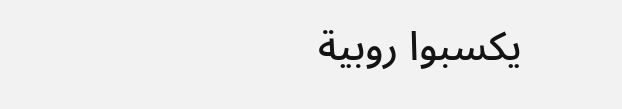يكسبوا روبية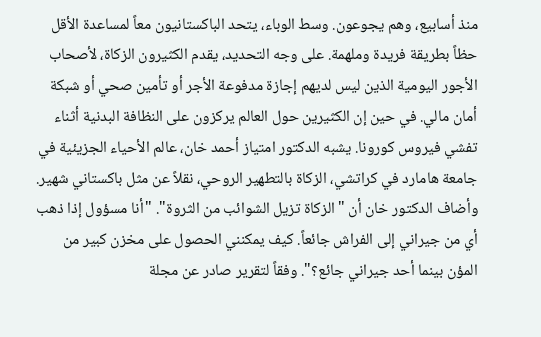منذ أسابيع، وهم يجوعون. وسط الوباء، يتحد الباكستانيون معاً لمساعدة الأقل حظاً بطريقة فريدة وملهمة. على وجه التحديد، يقدم الكثيرون الزكاة، لأصحاب الأجور اليومية الذين ليس لديهم إجازة مدفوعة الأجر أو تأمين صحي أو شبكة أمان مالي. في حين إن الكثيرين حول العالم يركزون على النظافة البدنية أثناء تفشي فيروس كورونا. يشبه الدكتور امتياز أحمد خان، عالم الأحياء الجزيئية في جامعة هامارد في كراتشي، الزكاة بالتطهير الروحي، نقلاً عن مثل باكستاني شهير. وأضاف الدكتور خان أن "الزكاة تزيل الشوائب من الثروة". "أنا مسؤول إذا ذهب أي من جيراني إلى الفراش جائعاً. كيف يمكنني الحصول على مخزن كبير من المؤن بينما أحد جيراني جائع؟". وفقاً لتقرير صادر عن مجلة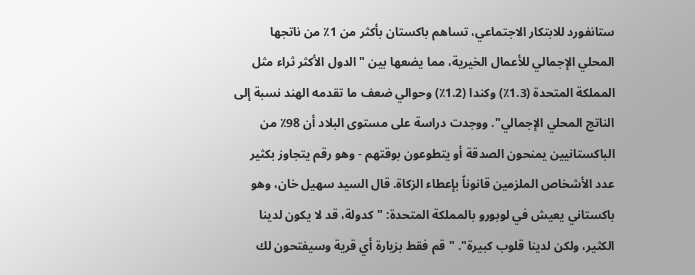ستانفورد للابتكار الاجتماعي، تساهم باكستان بأكثر من 1٪ من ناتجها المحلي الإجمالي للأعمال الخيرية، مما يضعها بين "الدول الأكثر ثراء مثل المملكة المتحدة (1.3٪) وكندا (1.2٪) وحوالي ضعف ما تقدمه الهند نسبة إلى الناتج المحلي الإجمالي". ووجدت دراسة على مستوى البلاد أن 98٪ من الباكستانيين يمنحون الصدقة أو يتطوعون بوقتهم - وهو رقم يتجاوز بكثير عدد الأشخاص الملزمين قانوناً بإعطاء الزكاة. قال السيد سهيل خان، وهو باكستاني يعيش في لوبورو بالمملكة المتحدة: "كدولة، قد لا يكون لدينا الكثير، ولكن لدينا قلوب كبيرة". "قم فقط بزيارة أي قرية وسيفتحون لك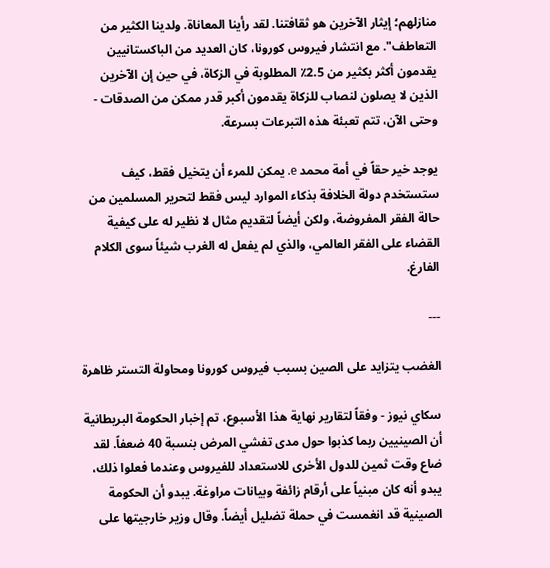منازلهم؛ إيثار الآخرين هو ثقافتنا. لقد رأينا المعاناة. ولدينا الكثير من التعاطف". مع انتشار فيروس كورونا، كان العديد من الباكستانيين يقدمون أكثر بكثير من 2.5٪ المطلوبة في الزكاة، في حين إن الآخرين الذين لا يصلون لنصاب للزكاة يقدمون أكبر قدر ممكن من الصدقات - وحتى الآن، تتم تعبئة هذه التبرعات بسرعة.

يوجد خير حقاً في أمة محمد e. يمكن للمرء أن يتخيل فقط، كيف ستستخدم دولة الخلافة بذكاء الموارد ليس فقط لتحرير المسلمين من حالة الفقر المفروضة، ولكن أيضاً لتقديم مثال لا نظير له على كيفية القضاء على الفقر العالمي، والذي لم يفعل له الغرب شيئاً سوى الكلام الفارغ.

---

الغضب يتزايد على الصين بسبب فيروس كورونا ومحاولة التستر ظاهرة

سكاي نيوز - وفقاً لتقارير نهاية هذا الأسبوع، تم إخبار الحكومة البريطانية أن الصينيين ربما كذبوا حول مدى تفشي المرض بنسبة 40 ضعفاً. لقد ضاع وقت ثمين للدول الأخرى للاستعداد للفيروس وعندما فعلوا ذلك، يبدو أنه كان مبنياً على أرقام زائفة وبيانات مراوغة. يبدو أن الحكومة الصينية قد انغمست في حملة تضليل أيضاً. وقال وزير خارجيتها على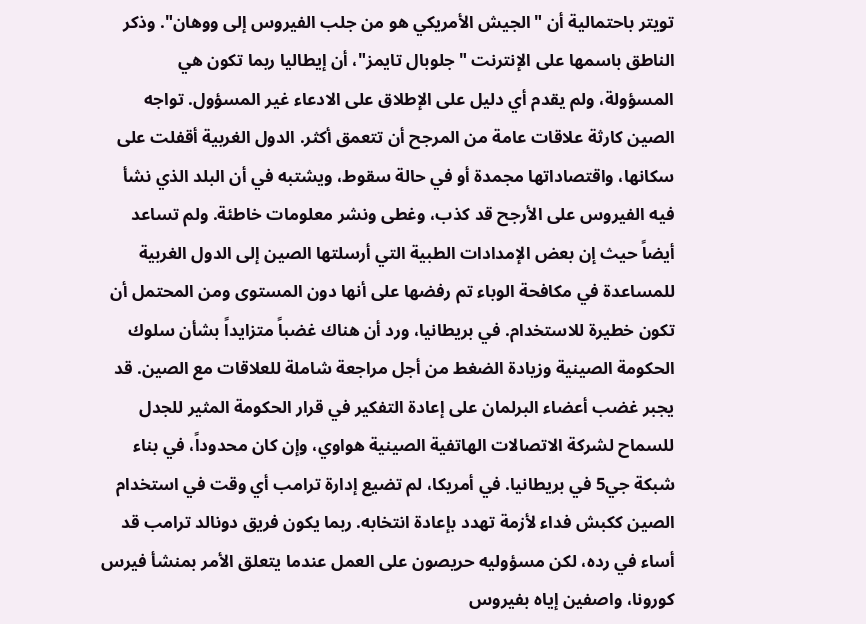تويتر باحتمالية أن "الجيش الأمريكي هو من جلب الفيروس إلى ووهان". وذكر الناطق باسمها على الإنترنت "جلوبال تايمز"، أن إيطاليا ربما تكون هي المسؤولة، ولم يقدم أي دليل على الإطلاق على الادعاء غير المسؤول. تواجه الصين كارثة علاقات عامة من المرجح أن تتعمق أكثر. الدول الغربية أقفلت على سكانها، واقتصاداتها مجمدة أو في حالة سقوط، ويشتبه في أن البلد الذي نشأ فيه الفيروس على الأرجح قد كذب، وغطى ونشر معلومات خاطئة. ولم تساعد أيضاً حيث إن بعض الإمدادات الطبية التي أرسلتها الصين إلى الدول الغربية للمساعدة في مكافحة الوباء تم رفضها على أنها دون المستوى ومن المحتمل أن تكون خطيرة للاستخدام. في بريطانيا، ورد أن هناك غضباً متزايداً بشأن سلوك الحكومة الصينية وزيادة الضغط من أجل مراجعة شاملة للعلاقات مع الصين. قد يجبر غضب أعضاء البرلمان على إعادة التفكير في قرار الحكومة المثير للجدل للسماح لشركة الاتصالات الهاتفية الصينية هواوي، وإن كان محدوداً، في بناء شبكة جي5 في بريطانيا. في أمريكا، لم تضيع إدارة ترامب أي وقت في استخدام الصين ككبش فداء لأزمة تهدد بإعادة انتخابه. ربما يكون فريق دونالد ترامب قد أساء في رده، لكن مسؤوليه حريصون على العمل عندما يتعلق الأمر بمنشأ فيرس كورونا، واصفين إياه بفيروس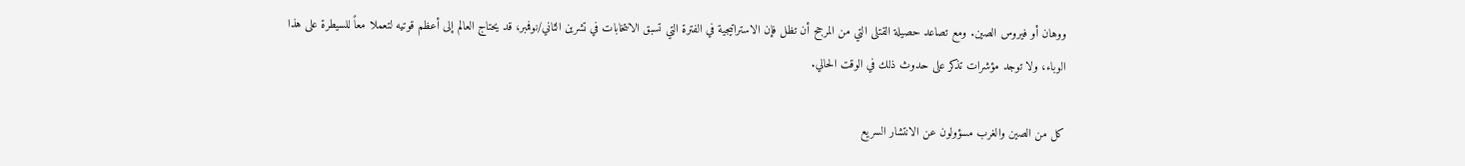ووهان أو فيروس الصين. ومع تصاعد حصيلة القتلى التي من المرجح أن تظل فإن الاستراتيجية في الفترة التي تسبق الانتخابات في تشرين الثاني/نوفمبر، قد يحتاج العالم إلى أعظم قوتيه لتعملا معاً للسيطرة على هذا الوباء، ولا توجد مؤشرات تذكر على حدوث ذلك في الوقت الحالي.

كل من الصين والغرب مسؤولون عن الانتشار السريع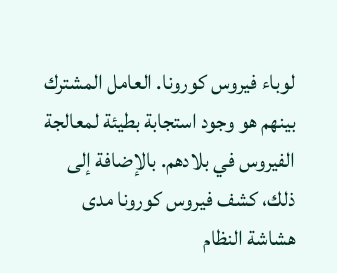لوباء فيروس كورونا. العامل المشترك بينهم هو وجود استجابة بطيئة لمعالجة الفيروس في بلادهم. بالإضافة إلى ذلك، كشف فيروس كورونا مدى هشاشة النظام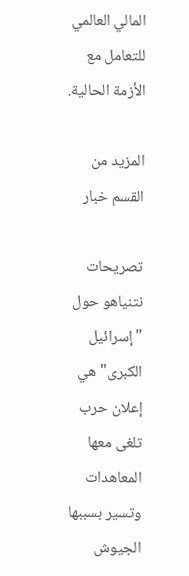المالي العالمي للتعامل مع الأزمة الحالية.

المزيد من القسم خبار

تصريحات نتنياهو حول "إسرائيل الكبرى" هي إعلان حرب  تلغى معها المعاهدات وتسير بسببها الجيوش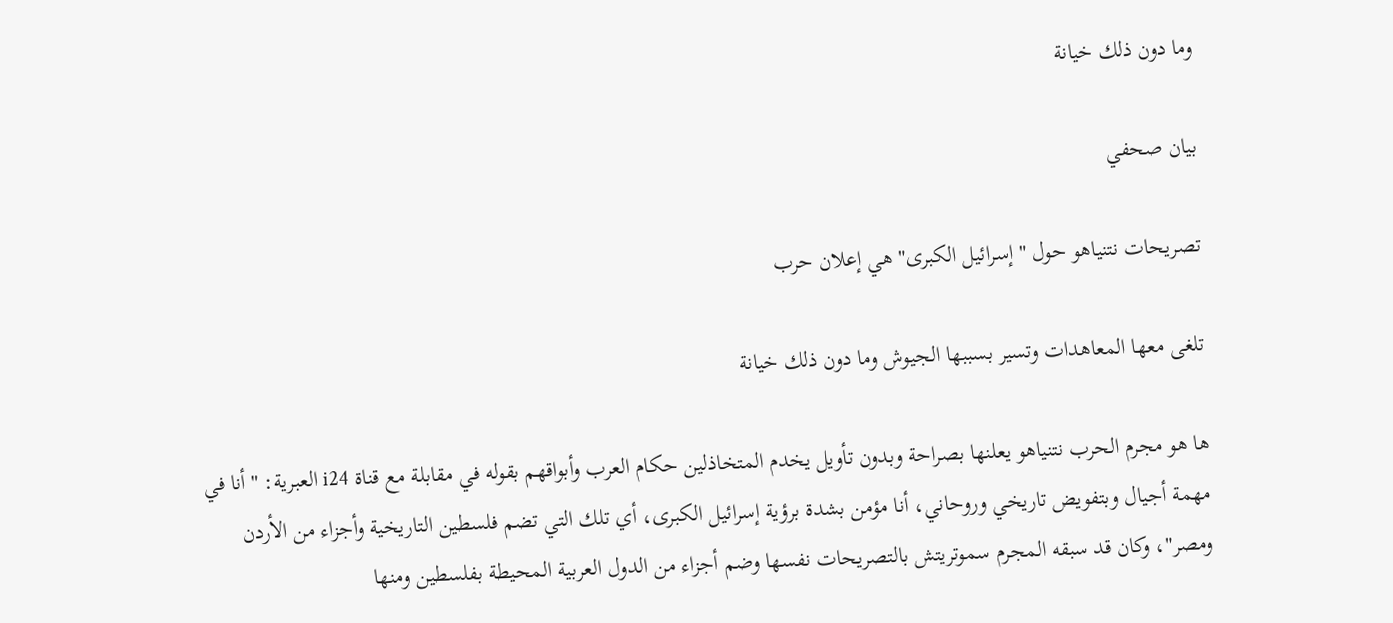وما دون ذلك خيانة

بيان صحفي

تصريحات نتنياهو حول "إسرائيل الكبرى" هي إعلان حرب

تلغى معها المعاهدات وتسير بسببها الجيوش وما دون ذلك خيانة

ها هو مجرم الحرب نتنياهو يعلنها بصراحة وبدون تأويل يخدم المتخاذلين حكام العرب وأبواقهم بقوله في مقابلة مع قناة i24 العبرية: "أنا في مهمة أجيال وبتفويض تاريخي وروحاني، أنا مؤمن بشدة برؤية إسرائيل الكبرى، أي تلك التي تضم فلسطين التاريخية وأجزاء من الأردن ومصر"، وكان قد سبقه المجرم سموتريتش بالتصريحات نفسها وضم أجزاء من الدول العربية المحيطة بفلسطين ومنها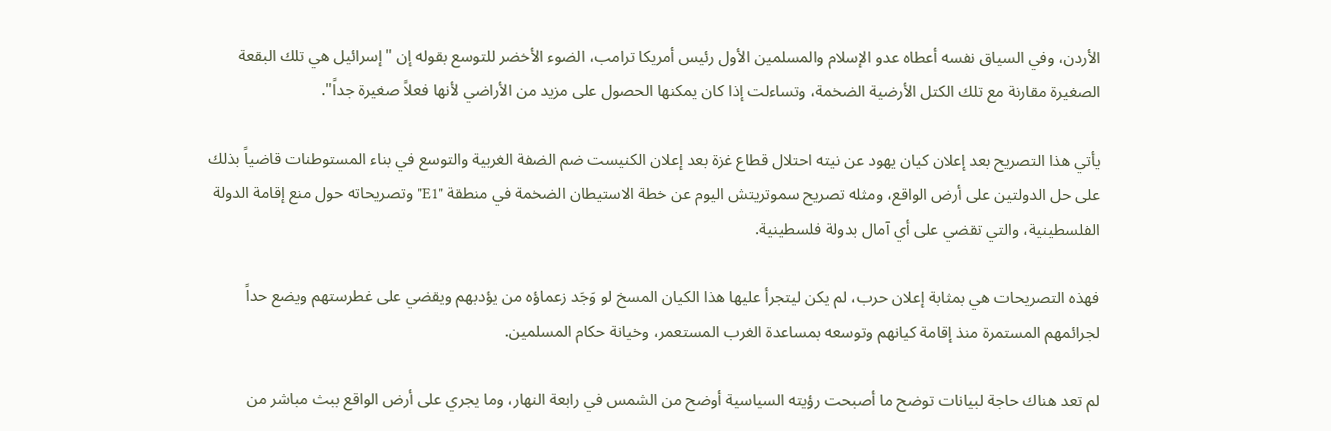الأردن، وفي السياق نفسه أعطاه عدو الإسلام والمسلمين الأول رئيس أمريكا ترامب، الضوء الأخضر للتوسع بقوله إن "إسرائيل هي تلك البقعة الصغيرة مقارنة مع تلك الكتل الأرضية الضخمة، وتساءلت إذا كان يمكنها الحصول على مزيد من الأراضي لأنها فعلاً صغيرة جداً".

يأتي هذا التصريح بعد إعلان كيان يهود عن نيته احتلال قطاع غزة بعد إعلان الكنيست ضم الضفة الغربية والتوسع في بناء المستوطنات قاضياً بذلك على حل الدولتين على أرض الواقع، ومثله تصريح سموتريتش اليوم عن خطة الاستيطان الضخمة في منطقة "E1" وتصريحاته حول منع إقامة الدولة الفلسطينية، والتي تقضي على أي آمال بدولة فلسطينية.

فهذه التصريحات هي بمثابة إعلان حرب، لم يكن ليتجرأ عليها هذا الكيان المسخ لو وَجَد زعماؤه من يؤدبهم ويقضي على غطرستهم ويضع حداً لجرائمهم المستمرة منذ إقامة كيانهم وتوسعه بمساعدة الغرب المستعمر، وخيانة حكام المسلمين.

لم تعد هناك حاجة لبيانات توضح ما أصبحت رؤيته السياسية أوضح من الشمس في رابعة النهار، وما يجري على أرض الواقع ببث مباشر من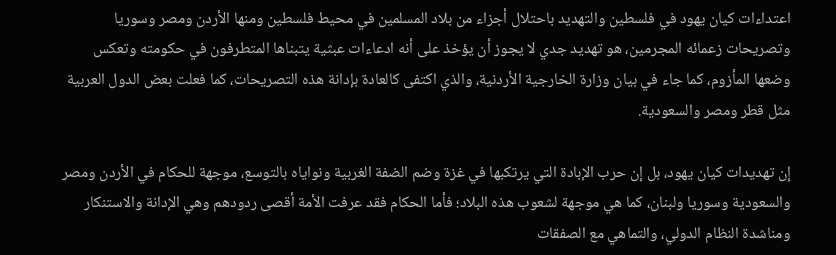اعتداءات كيان يهود في فلسطين والتهديد باحتلال أجزاء من بلاد المسلمين في محيط فلسطين ومنها الأردن ومصر وسوريا وتصريحات زعمائه المجرمين، هو تهديد جدي لا يجوز أن يؤخذ على أنه ادعاءات عبثية يتبناها المتطرفون في حكومته وتعكس وضعها المأزوم، كما جاء في بيان وزارة الخارجية الأردنية، والذي اكتفى كالعادة بإدانة هذه التصريحات، كما فعلت بعض الدول العربية مثل قطر ومصر والسعودية.

إن تهديدات كيان يهود، بل إن حرب الإبادة التي يرتكبها في غزة وضم الضفة الغربية ونواياه بالتوسع، موجهة للحكام في الأردن ومصر والسعودية وسوريا ولبنان، كما هي موجهة لشعوب هذه البلاد؛ فأما الحكام فقد عرفت الأمة أقصى ردودهم وهي الإدانة والاستنكار ومناشدة النظام الدولي، والتماهي مع الصفقات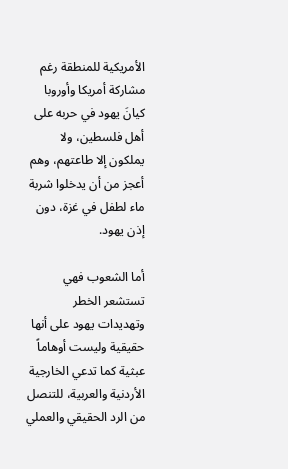الأمريكية للمنطقة رغم مشاركة أمريكا وأوروبا كيانَ يهود في حربه على أهل فلسطين، ولا يملكون إلا طاعتهم، وهم أعجز من أن يدخلوا شربة ماء لطفل في غزة، دون إذن يهود.

أما الشعوب فهي تستشعر الخطر وتهديدات يهود على أنها حقيقية وليست أوهاماً عبثية كما تدعي الخارجية الأردنية والعربية، للتنصل من الرد الحقيقي والعملي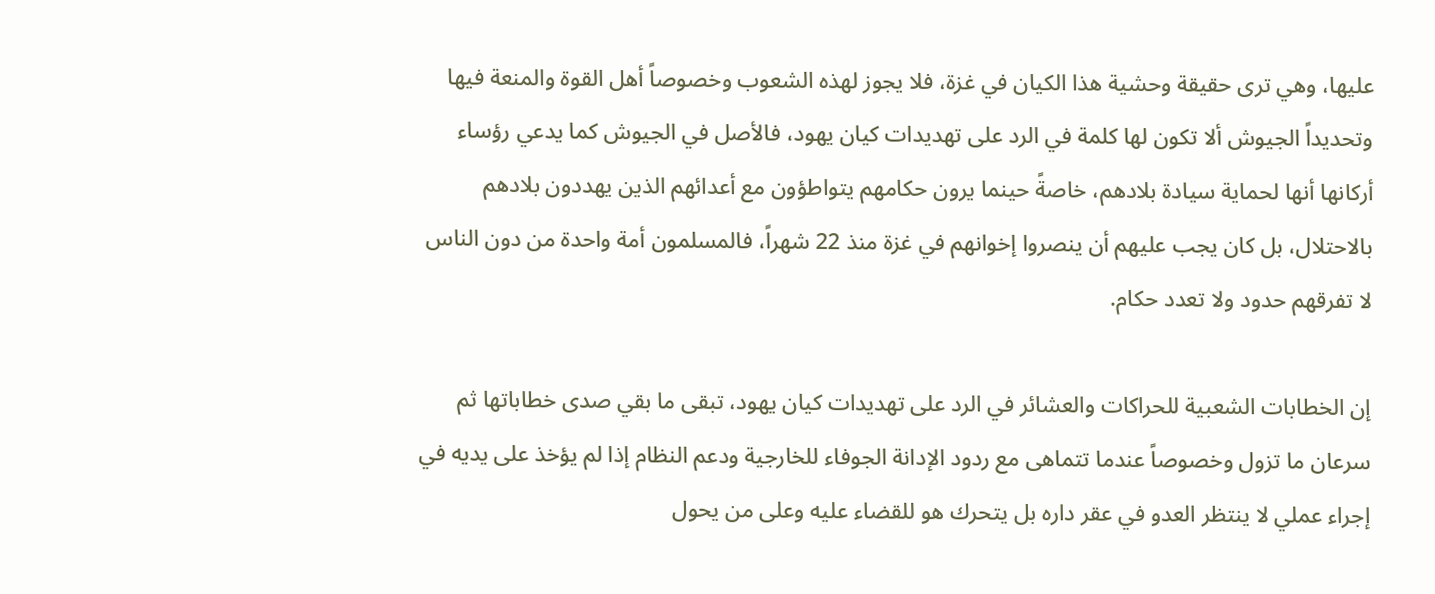عليها، وهي ترى حقيقة وحشية هذا الكيان في غزة، فلا يجوز لهذه الشعوب وخصوصاً أهل القوة والمنعة فيها وتحديداً الجيوش ألا تكون لها كلمة في الرد على تهديدات كيان يهود، فالأصل في الجيوش كما يدعي رؤساء أركانها أنها لحماية سيادة بلادهم، خاصةً حينما يرون حكامهم يتواطؤون مع أعدائهم الذين يهددون بلادهم بالاحتلال، بل كان يجب عليهم أن ينصروا إخوانهم في غزة منذ 22 شهراً، فالمسلمون أمة واحدة من دون الناس لا تفرقهم حدود ولا تعدد حكام.

إن الخطابات الشعبية للحراكات والعشائر في الرد على تهديدات كيان يهود، تبقى ما بقي صدى خطاباتها ثم سرعان ما تزول وخصوصاً عندما تتماهى مع ردود الإدانة الجوفاء للخارجية ودعم النظام إذا لم يؤخذ على يديه في إجراء عملي لا ينتظر العدو في عقر داره بل يتحرك هو للقضاء عليه وعلى من يحول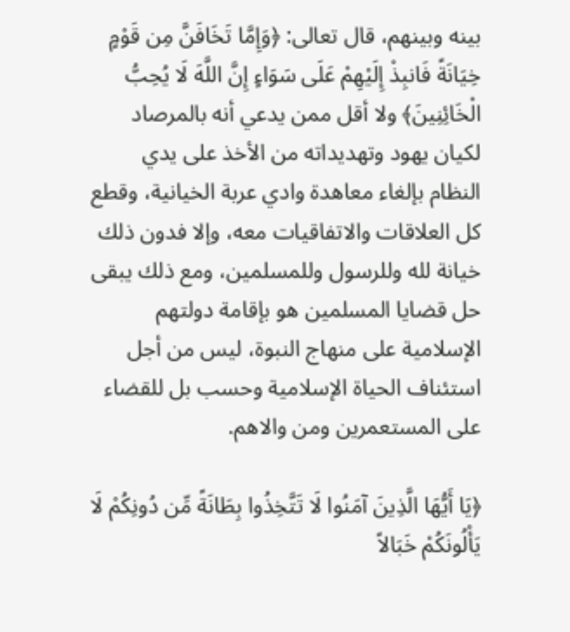بينه وبينهم، قال تعالى: ﴿وَإِمَّا تَخَافَنَّ مِن قَوْمٍ خِيَانَةً فَانبِذْ إِلَيْهِمْ عَلَى سَوَاءٍ إِنَّ اللَّهَ لَا يُحِبُّ الْخَائِنِينَ﴾ ولا أقل ممن يدعي أنه بالمرصاد لكيان يهود وتهديداته من الأخذ على يدي النظام بإلغاء معاهدة وادي عربة الخيانية، وقطع كل العلاقات والاتفاقيات معه، وإلا فدون ذلك خيانة لله وللرسول وللمسلمين، ومع ذلك يبقى حل قضايا المسلمين هو بإقامة دولتهم الإسلامية على منهاج النبوة، ليس من أجل استئناف الحياة الإسلامية وحسب بل للقضاء على المستعمرين ومن والاهم.

﴿يَا أَيُّهَا الَّذِينَ آمَنُوا لَا تَتَّخِذُوا بِطَانَةً مِّن دُونِكُمْ لَا يَأْلُونَكُمْ خَبَالاً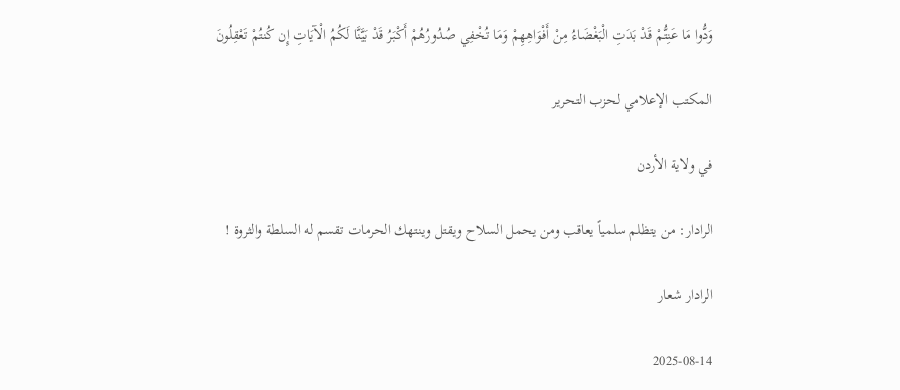وَدُّوا مَا عَنِتُّمْ قَدْ بَدَتِ الْبَغْضَاءُ مِنْ أَفْوَاهِهِمْ وَمَا تُخْفِي صُدُورُهُمْ أَكْبَرُ قَدْ بَيَّنَّا لَكُمُ الْآيَاتِ إِن كُنتُمْ تَعْقِلُونَ

المكتب الإعلامي لحزب التحرير

في ولاية الأردن

الرادار: من يتظلم سلمياً يعاقب ومن يحمل السلاح ويقتل وينتهك الحرمات تقسم له السلطة والثروة !

الرادار شعار

2025-08-14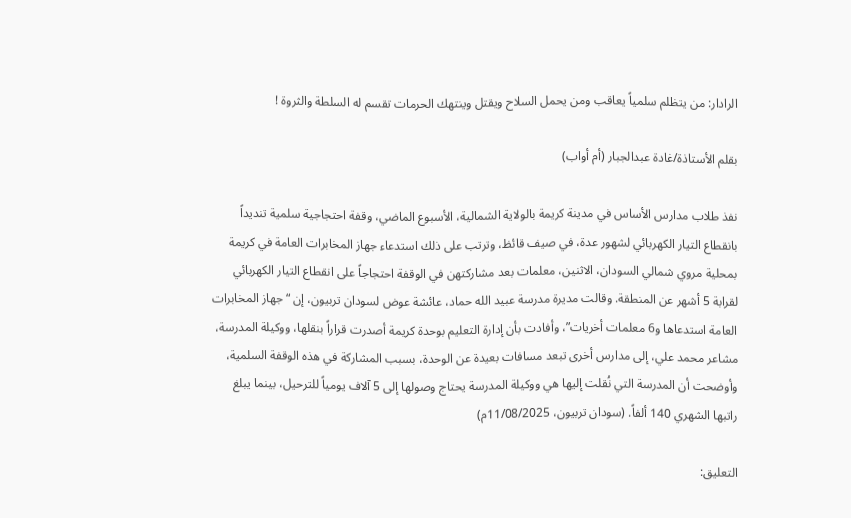الرادار: من يتظلم سلمياً يعاقب ومن يحمل السلاح ويقتل وينتهك الحرمات تقسم له السلطة والثروة !

بقلم الأستاذة/غادة عبدالجبار (أم أواب)

نفذ طلاب مدارس الأساس في مدينة كريمة بالولاية الشمالية، الأسبوع الماضي، وقفة احتجاجية سلمية تنديداً بانقطاع التيار الكهربائي لشهور عدة، في صيف قائظ، وترتب على ذلك استدعاء جهاز المخابرات العامة في كريمة بمحلية مروي شمالي السودان، الاثنين، معلمات بعد مشاركتهن في الوقفة احتجاجاً على انقطاع التيار الكهربائي لقرابة 5 أشهر عن المنطقة. وقالت مديرة مدرسة عبيد الله حماد، عائشة عوض لسودان تربيون، إن “جهاز المخابرات العامة استدعاها و6 معلمات أخريات”، وأفادت بأن إدارة التعليم بوحدة كريمة أصدرت قراراً بنقلها، ووكيلة المدرسة، مشاعر محمد علي، إلى مدارس أخرى تبعد مسافات بعيدة عن الوحدة، بسبب المشاركة في هذه الوقفة السلمية، وأوضحت أن المدرسة التي نُقلت إليها هي ووكيلة المدرسة يحتاج وصولها إلى 5 آلاف يومياً للترحيل، بينما يبلغ راتبها الشهري 140 ألفاً. (سودان تربيون، 11/08/2025م)

التعليق: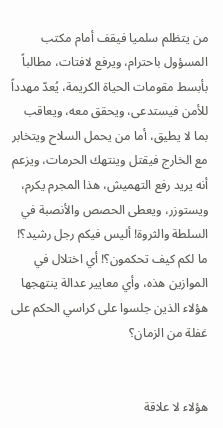من يتظلم سلميا فيقف أمام مكتب المسؤول باحترام، ويرفع لافتات، مطالباً بأبسط مقومات الحياة الكريمة، يُعدّ مهدداً للأمن فيستدعى، ويحقق معه، ويعاقب بما لا يطيق، أما من يحمل السلاح ويتخابر مع الخارج فيقتل وينتهك الحرمات، ويزعم أنه يريد رفع التهميش، هذا المجرم يكرم، ويستوزر، ويعطى الحصص والأنصبة في السلطة والثروة! أليس فيكم رجل رشيد؟! ما لكم كيف تحكمون؟! أي اختلال في الموازين هذه، وأي معايير عدالة ينتهجها هؤلاء الذين جلسوا على كراسي الحكم على غفلة من الزمان؟


هؤلاء لا علاقة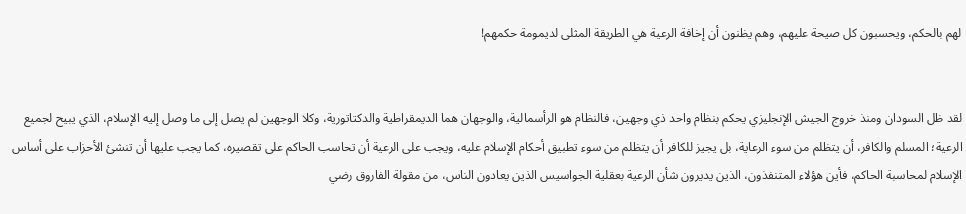لهم بالحكم، ويحسبون كل صيحة عليهم، وهم يظنون أن إخافة الرعية هي الطريقة المثلى لديمومة حكمهم!


لقد ظل السودان ومنذ خروج الجيش الإنجليزي يحكم بنظام واحد ذي وجهين، فالنظام هو الرأسمالية، والوجهان هما الديمقراطية والدكتاتورية، وكلا الوجهين لم يصل إلى ما وصل إليه الإسلام، الذي يبيح لجميع الرعية؛ المسلم والكافر، أن يتظلم من سوء الرعاية، بل يجيز للكافر أن يتظلم من سوء تطبيق أحكام الإسلام عليه، ويجب على الرعية أن تحاسب الحاكم على تقصيره، كما يجب عليها أن تنشئ الأحزاب على أساس الإسلام لمحاسبة الحاكم، فأين هؤلاء المتنفذون، الذين يديرون شأن الرعية بعقلية الجواسيس الذين يعادون الناس، من مقولة الفاروق رضي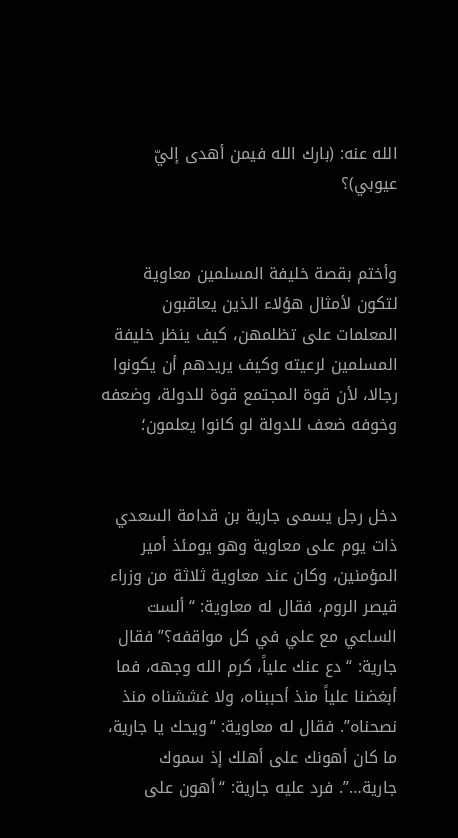الله عنه: (بارك الله فيمن أهدى إليّ عيوبي)؟


وأختم بقصة خليفة المسلمين معاوية لتكون لأمثال هؤلاء الذين يعاقبون المعلمات على تظلمهن، كيف ينظر خليفة المسلمين لرعيته وكيف يريدهم أن يكونوا رجالا، لأن قوة المجتمع قوة للدولة، وضعفه وخوفه ضعف للدولة لو كانوا يعلمون؛


دخل رجل يسمى جارية بن قدامة السعدي ذات يوم على معاوية وهو يومئذ أمير المؤمنين، وكان عند معاوية ثلاثة من وزراء قيصر الروم، فقال له معاوية: “ألست الساعي مع علي في كل مواقفه؟” فقال جارية: “دع عنك علياً، كرم الله وجهه، فما أبغضنا علياً منذ أحببناه، ولا غششناه منذ نصحناه”. فقال له معاوية: “ويحك يا جارية، ما كان أهونك على أهلك إذ سموك جارية…”. فرد عليه جارية: “أهون على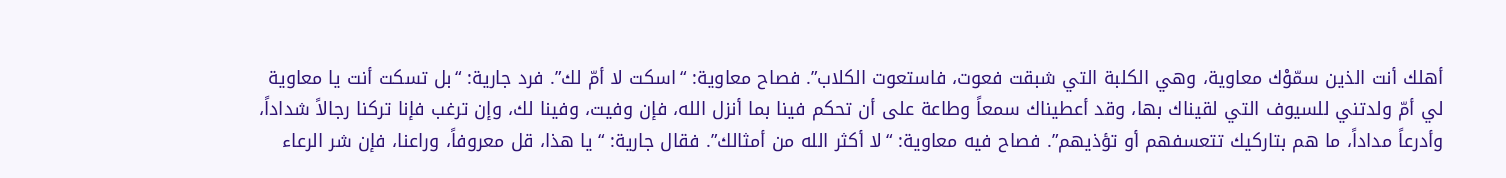أهلك أنت الذين سمّوْك معاوية، وهي الكلبة التي شبقت فعوت، فاستعوت الكلاب”. فصاح معاوية: “اسكت لا أمّ لك”. فرد جارية: “بل تسكت أنت يا معاوية لي أمّ ولدتني للسيوف التي لقيناك بها، وقد أعطيناك سمعاً وطاعة على أن تحكم فينا بما أنزل الله، فإن وفيت، وفينا لك، وإن ترغب فإنا تركنا رجالاً شداداً، وأدرعاً مداداً، ما هم بتاركيك تتعسفهم أو تؤذيهم”. فصاح فيه معاوية: “لا أكثر الله من أمثالك”. فقال جارية: “يا هذا، قل معروفاً، وراعنا، فإن شر الرعاء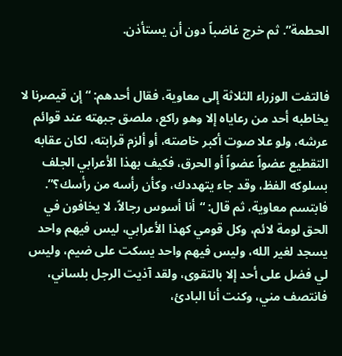الحطمة”. ثم خرج غاضباً دون أن يستأذن.


فالتفت الوزراء الثلاثة إلى معاوية، فقال أحدهم: “إن قيصرنا لا يخاطبه أحد من رعاياه إلا وهو راكع، ملصق جبهته عند قوائم عرشه، ولو علا صوت أكبر خاصته، أو ألزم قرابته، لكان عقابه التقطيع عضواً عضواً أو الحرق، فكيف بهذا الأعرابي الجلف بسلوكه الفظ، وقد جاء يتهددك، وكأن رأسه من رأسك؟”. فابتسم معاوية، ثم قال: “أنا أسوس رجالاً، لا يخافون في الحق لومة لائم، وكل قومي كهذا الأعرابي، ليس فيهم واحد يسجد لغير الله، وليس فيهم واحد يسكت على ضيم، وليس لي فضل على أحد إلا بالتقوى، ولقد آذيت الرجل بلساني، فانتصف مني، وكنت أنا البادئ،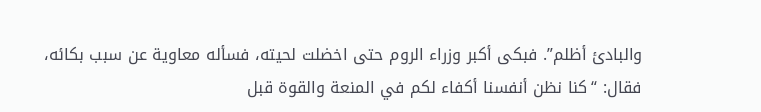والبادئ أظلم”. فبكى أكبر وزراء الروم حتى اخضلت لحيته، فسأله معاوية عن سبب بكائه، فقال: “كنا نظن أنفسنا أكفاء لكم في المنعة والقوة قبل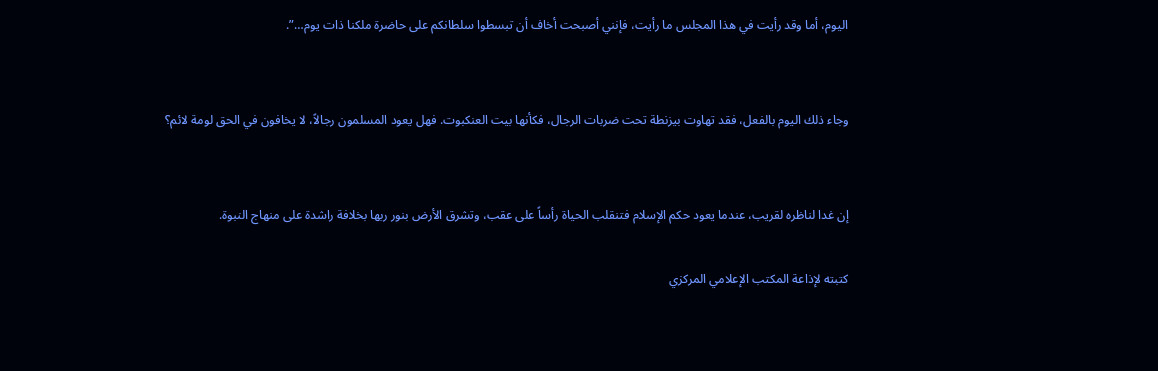اليوم، أما وقد رأيت في هذا المجلس ما رأيت، فإنني أصبحت أخاف أن تبسطوا سلطانكم على حاضرة ملكنا ذات يوم…”.


وجاء ذلك اليوم بالفعل، فقد تهاوت بيزنطة تحت ضربات الرجال، فكأنها بيت العنكبوت. فهل يعود المسلمون رجالاً، لا يخافون في الحق لومة لائم؟


إن غدا لناظره لقريب، عندما يعود حكم الإسلام فتنقلب الحياة رأساً على عقب، وتشرق الأرض بنور ربها بخلافة راشدة على منهاج النبوة.

كتبته لإذاعة المكتب الإعلامي المركزي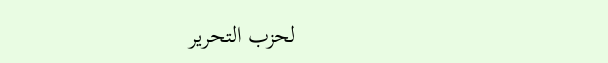لحزب التحرير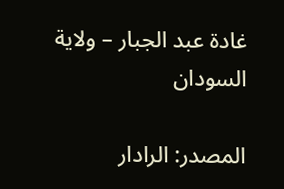غادة عبد الجبار – ولاية السودان

المصدر: الرادار